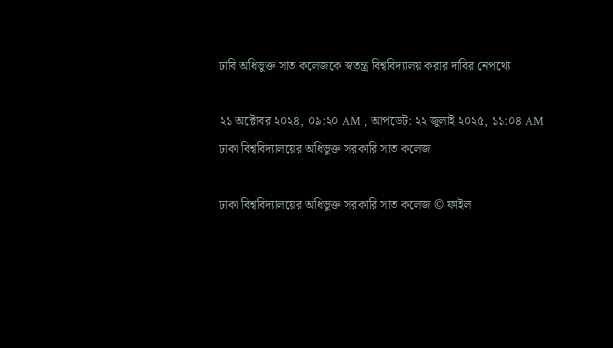ঢাবি অধিভুক্ত সাত কলেজকে স্বতন্ত্র বিশ্ববিদ্যালয় করার দাবির নেপথ্যে

২১ অক্টোবর ২০২৪, ০৯:২০ AM , আপডেট: ২২ জুলাই ২০২৫, ১১:০৪ AM
ঢাকা বিশ্ববিদ্যালয়ের অধিভুক্ত সরকারি সাত কলেজ

ঢাকা বিশ্ববিদ্যালয়ের অধিভুক্ত সরকারি সাত কলেজ © ফাইল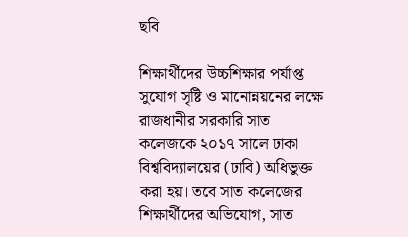ছবি

শিক্ষার্থীদের উচ্চশিক্ষার পর্যাপ্ত সুযোগ সৃষ্টি ও মানোন্নয়নের লক্ষে রাজধানীর সরকারি সাত কলেজকে ২০১৭ সালে ঢাকা বিশ্ববিদ্যালয়ের (ঢাবি) অধিভুক্ত করা হয়। তবে সাত কলেজের শিক্ষার্থীদের অভিযোগ, সাত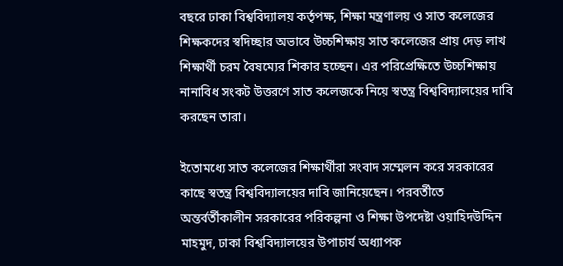বছরে ঢাকা বিশ্ববিদ্যালয় কর্তৃপক্ষ, শিক্ষা মন্ত্রণালয় ও সাত কলেজের শিক্ষকদের স্বদিচ্ছার অভাবে উচ্চশিক্ষায় সাত কলেজের প্রায় দেড় লাখ শিক্ষার্থী চরম বৈষম্যের শিকার হচ্ছেন। এর পরিপ্রেক্ষিতে উচ্চশিক্ষায় নানাবিধ সংকট উত্তরণে সাত কলেজকে নিয়ে স্বতন্ত্র বিশ্ববিদ্যালয়ের দাবি করছেন তারা।

ইতোমধ্যে সাত কলেজের শিক্ষার্থীরা সংবাদ সম্মেলন করে সরকারের কাছে স্বতন্ত্র বিশ্ববিদ্যালয়ের দাবি জানিয়েছেন। পরবর্তীতে অন্তর্বর্তীকালীন সরকারের পরিকল্পনা ও শিক্ষা উপদেষ্টা ওয়াহিদউদ্দিন মাহমুদ, ঢাকা বিশ্ববিদ্যালয়ের উপাচার্য অধ্যাপক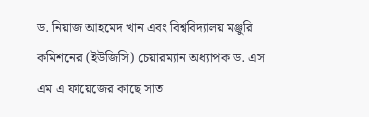ড. নিয়াজ আহমেদ খান এবং বিশ্ববিদ্যালয় মঞ্জুরি কমিশনের (ইউজিসি) চেয়ারম্যান অধ্যাপক ড. এস এম এ ফায়েজের কাছে সাত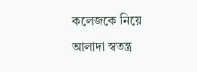কলেজকে নিয়ে আলাদা স্বতন্ত্র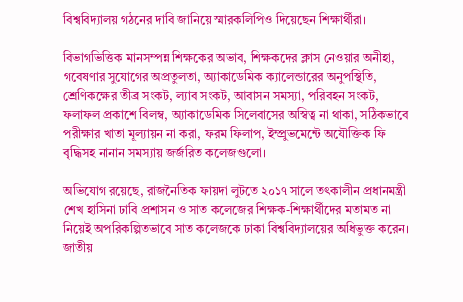বিশ্ববিদ্যালয় গঠনের দাবি জানিয়ে স্মারকলিপিও দিয়েছেন শিক্ষার্থীরা।

বিভাগভিত্তিক মানসম্পন্ন শিক্ষকের অভাব, শিক্ষকদের ক্লাস নেওয়ার অনীহা, গবেষণার সুযোগের অপ্রতুলতা, অ্যাকাডেমিক ক্যালেন্ডারের অনুপস্থিতি, শ্রেণিকক্ষের তীব্র সংকট, ল্যাব সংকট, আবাসন সমস্যা, পরিবহন সংকট, ফলাফল প্রকাশে বিলম্ব, অ্যাকাডেমিক সিলেবাসের অস্বিত্ব না থাকা, সঠিকভাবে পরীক্ষার খাতা মূল্যায়ন না করা, ফরম ফিলাপ, ইম্প্রুভমেন্টে অযৌক্তিক ফি বৃদ্ধিসহ নানান সমস্যায় জর্জরিত কলেজগুলো।

অভিযোগ রয়েছে, রাজনৈতিক ফায়দা লুটতে ২০১৭ সালে তৎকালীন প্রধানমন্ত্রী শেখ হাসিনা ঢাবি প্রশাসন ও সাত কলেজের শিক্ষক-শিক্ষার্থীদের মতামত না নিয়েই অপরিকল্পিতভাবে সাত কলেজকে ঢাকা বিশ্ববিদ্যালয়ের অধিভুক্ত করেন। জাতীয়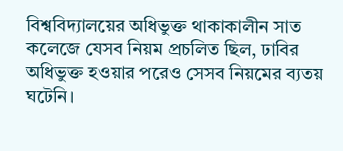বিশ্ববিদ্যালয়ের অধিভুক্ত থাকাকালীন সাত কলেজে যেসব নিয়ম প্রচলিত ছিল, ঢাবির অধিভুক্ত হওয়ার পরেও সেসব নিয়মের ব্যতয় ঘটেনি।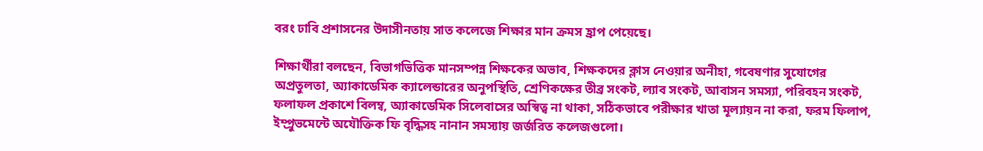বরং ঢাবি প্রশাসনের উদাসীনতায় সাত কলেজে শিক্ষার মান ক্রমস হ্রাপ পেয়েছে।

শিক্ষার্থীরা বলছেন, বিভাগভিত্তিক মানসম্পন্ন শিক্ষকের অভাব, শিক্ষকদের ক্লাস নেওয়ার অনীহা, গবেষণার সুযোগের অপ্রতুলতা, অ্যাকাডেমিক ক্যালেন্ডারের অনুপস্থিতি, শ্রেণিকক্ষের তীব্র সংকট, ল্যাব সংকট, আবাসন সমস্যা, পরিবহন সংকট, ফলাফল প্রকাশে বিলম্ব, অ্যাকাডেমিক সিলেবাসের অস্বিত্ব না থাকা, সঠিকভাবে পরীক্ষার খাতা মূল্যায়ন না করা, ফরম ফিলাপ, ইম্প্রুভমেন্টে অযৌক্তিক ফি বৃদ্ধিসহ নানান সমস্যায় জর্জরিত কলেজগুলো।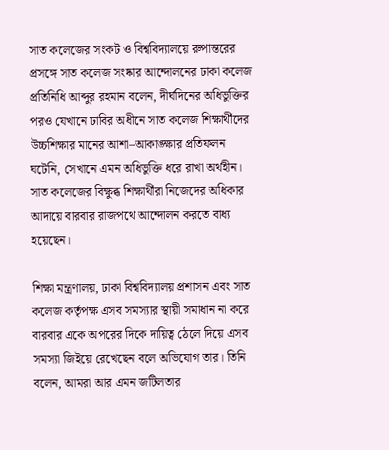সাত কলেজের সংকট ও বিশ্ববিদ্যালয়ে রুপান্তরের প্রসঙ্গে সাত কলেজ সংষ্কার আন্দোলনের ঢাকা কলেজ প্রতিনিধি আব্দুর রহমান বলেন, দীর্ঘদিনের অধিভুক্তির পরও যেখানে ঢাবির অধীনে সাত কলেজ শিক্ষার্থীদের উচ্চশিক্ষার মানের আশা–আকাঙ্ক্ষার প্রতিফলন ঘটেনি, সেখানে এমন অধিভুক্তি ধরে রাখা অর্থহীন। সাত কলেজের বিক্ষুব্ধ শিক্ষার্থীরা নিজেদের অধিকার আদায়ে বারবার রাজপথে আন্দোলন করতে বাধ্য হয়েছেন।

শিক্ষা মন্ত্রণালয়, ঢাকা বিশ্ববিদ্যালয় প্রশাসন এবং সাত কলেজ কর্তৃপক্ষ এসব সমস্যার স্থায়ী সমাধান না করে বারবার একে অপরের দিকে দায়িত্ব ঠেলে দিয়ে এসব সমস্যা জিইয়ে রেখেছেন বলে অভিযোগ তার। তিনি বলেন, আমরা আর এমন জটিলতার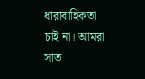ধারাবাহিকতা চাই না। আমরা সাত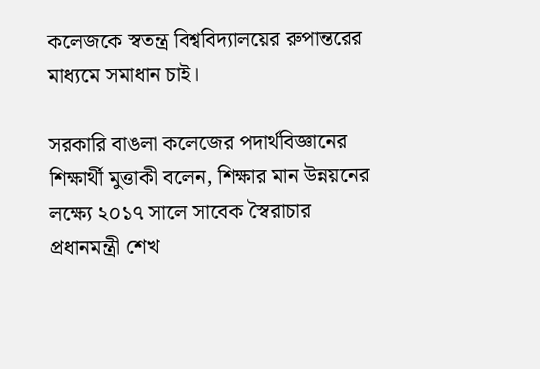কলেজকে স্বতন্ত্র বিশ্ববিদ্যালয়ের রুপান্তরের মাধ্যমে সমাধান চাই।

সরকারি বাঙলা কলেজের পদার্থবিজ্ঞানের শিক্ষার্থী মুত্তাকী বলেন, শিক্ষার মান উন্নয়নের লক্ষ্যে ২০১৭ সালে সাবেক স্বৈরাচার প্রধানমন্ত্রী শেখ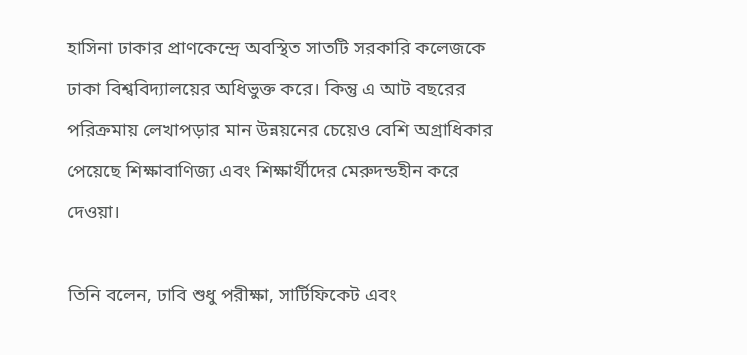হাসিনা ঢাকার প্রাণকেন্দ্রে অবস্থিত সাতটি সরকারি কলেজকে ঢাকা বিশ্ববিদ্যালয়ের অধিভুক্ত করে। কিন্তু এ আট বছরের পরিক্রমায় লেখাপড়ার মান উন্নয়নের চেয়েও বেশি অগ্রাধিকার পেয়েছে শিক্ষাবাণিজ্য এবং শিক্ষার্থীদের মেরুদন্ডহীন করে দেওয়া।

তিনি বলেন, ঢাবি শুধু পরীক্ষা, সার্টিফিকেট এবং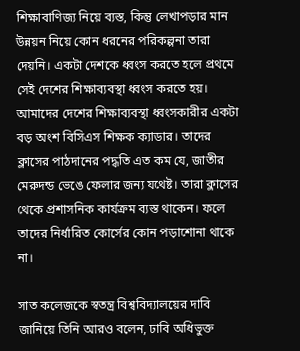শিক্ষাবাণিজ্য নিয়ে ব্যস্ত, কিন্তু লেখাপড়ার মান উন্নয়ন নিয়ে কোন ধরনের পরিকল্পনা তারা দেয়নি। একটা দেশকে ধ্বংস করতে হলে প্রথমে সেই দেশের শিক্ষাব্যবস্থা ধ্বংস করতে হয়। আমাদের দেশের শিক্ষাব্যবস্থা ধ্বংসকারীর একটা বড় অংশ বিসিএস শিক্ষক ক্যাডার। তাদের ক্লাসের পাঠদানের পদ্ধতি এত কম যে, জাতীর মেরুদন্ড ভেঙে ফেলার জন্য যথেষ্ট। তারা ক্লাসের থেকে প্রশাসনিক কার্যক্রম ব্যস্ত থাকেন। ফলে তাদের নির্ধারিত কোর্সের কোন পড়াশোনা থাকে না।

সাত কলেজকে স্বতন্ত্র বিশ্ববিদ্যালয়ের দাবি জানিয়ে তিনি আরও বলেন, ঢাবি অধিভুক্ত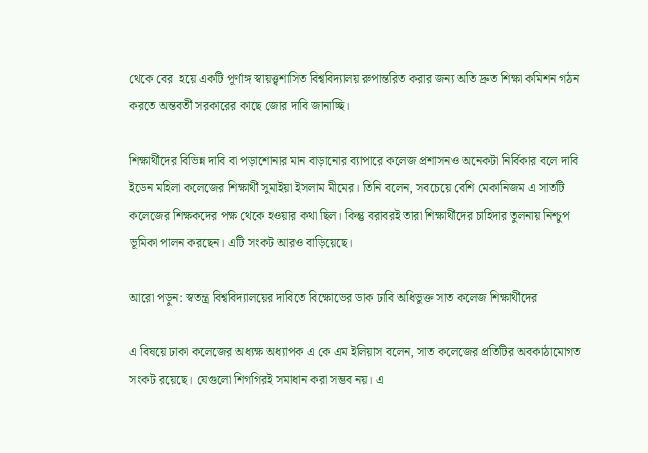থেকে বের  হয়ে একটি পূর্ণাঙ্গ স্বায়ত্ত্বশাসিত বিশ্ববিদ্যালয় রুপান্তরিত করার জন্য অতি দ্রুত শিক্ষা কমিশন গঠন করতে অন্তবর্তী সরকারের কাছে জোর দাবি জানাচ্ছি।

শিক্ষার্থীদের বিভিন্ন দাবি বা পড়াশোনার মান বাড়ানোর ব্যাপারে কলেজ প্রশাসনও অনেকটা নির্বিকার বলে দাবি ইডেন মহিলা কলেজের শিক্ষার্থী সুমাইয়া ইসলাম মীমের। তিনি বলেন, সবচেয়ে বেশি মেকানিজম এ সাতটি কলেজের শিক্ষকদের পক্ষ থেকে হওয়ার কথা ছিল। কিন্তু বরাবরই তারা শিক্ষার্থীদের চাহিদার তুলনায় নিশ্চুপ ভূমিকা পালন করছেন। এটি সংকট আরও বাড়িয়েছে।

আরো পড়ুন: স্বতন্ত্র বিশ্ববিদ্যালয়ের দাবিতে বিক্ষোভের ডাক ঢাবি অধিভুক্ত সাত কলেজ শিক্ষার্থীদের

এ বিষয়ে ঢাকা কলেজের অধ্যক্ষ অধ্যাপক এ কে এম ইলিয়াস বলেন, সাত কলেজের প্রতিটির অবকাঠামোগত সংকট রয়েছে। যেগুলো শিগগিরই সমাধান করা সম্ভব নয়। এ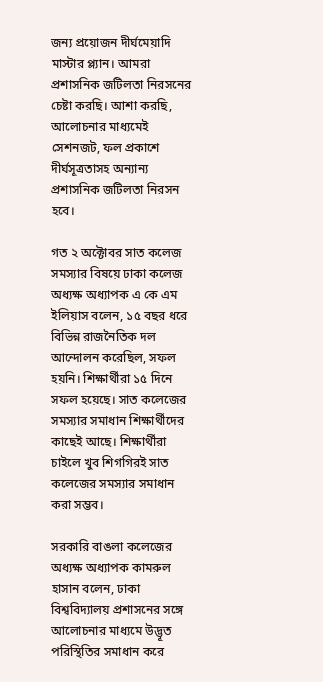জন্য প্রয়োজন দীর্ঘমেয়াদি মাস্টার প্ল্যান। আমরা প্রশাসনিক জটিলতা নিরসনের চেষ্টা করছি। আশা করছি, আলোচনার মাধ্যমেই সেশনজট, ফল প্রকাশে দীর্ঘসূত্রতাসহ অন্যান্য প্রশাসনিক জটিলতা নিরসন হবে।

গত ২ অক্টোবর সাত কলেজ সমস্যার বিষয়ে ঢাকা কলেজ অধ্যক্ষ অধ্যাপক এ কে এম ইলিয়াস বলেন, ১৫ বছর ধরে বিভিন্ন রাজনৈতিক দল আন্দোলন করেছিল, সফল হয়নি। শিক্ষার্থীরা ১৫ দিনে সফল হয়েছে। সাত কলেজের সমস্যার সমাধান শিক্ষার্থীদের কাছেই আছে। শিক্ষার্থীরা চাইলে খুব শিগগিরই সাত কলেজের সমস্যার সমাধান করা সম্ভব।

সরকারি বাঙলা কলেজের অধ্যক্ষ অধ্যাপক কামরুল হাসান বলেন, ঢাকা বিশ্ববিদ্যালয় প্রশাসনের সঙ্গে আলোচনার মাধ্যমে উদ্ভূত পরিস্থিতির সমাধান করে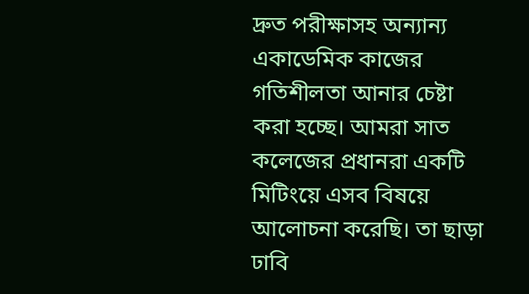দ্রুত পরীক্ষাসহ অন্যান্য একাডেমিক কাজের গতিশীলতা আনার চেষ্টা করা হচ্ছে। আমরা সাত কলেজের প্রধানরা একটি মিটিংয়ে এসব বিষয়ে আলোচনা করেছি। তা ছাড়া ঢাবি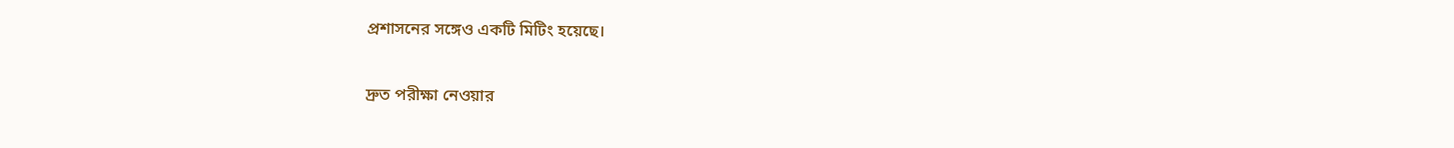প্রশাসনের সঙ্গেও একটি মিটিং হয়েছে।

দ্রুত পরীক্ষা নেওয়ার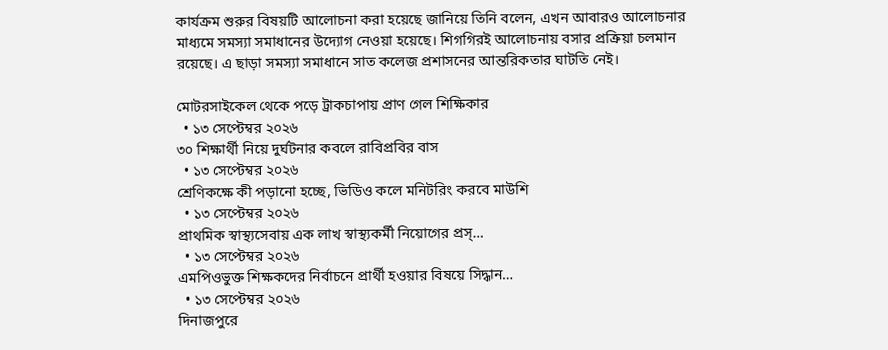কার্যক্রম শুরুর বিষয়টি আলোচনা করা হয়েছে জানিয়ে তিনি বলেন, এখন আবারও আলোচনার মাধ্যমে সমস্যা সমাধানের উদ্যোগ নেওয়া হয়েছে। শিগগিরই আলোচনায় বসার প্রক্রিয়া চলমান রয়েছে। এ ছাড়া সমস্যা সমাধানে সাত কলেজ প্রশাসনের আন্তরিকতার ঘাটতি নেই।

মোটরসাইকেল থেকে পড়ে ট্রাকচাপায় প্রাণ গেল শিক্ষিকার
  • ১৩ সেপ্টেম্বর ২০২৬
৩০ শিক্ষার্থী নিয়ে দুর্ঘটনার কবলে রাবিপ্রবির বাস
  • ১৩ সেপ্টেম্বর ২০২৬
শ্রেণিকক্ষে কী পড়ানো হচ্ছে, ভিডিও কলে মনিটরিং করবে মাউশি
  • ১৩ সেপ্টেম্বর ২০২৬
প্রাথমিক স্বাস্থ্যসেবায় এক লাখ স্বাস্থ্যকর্মী নিয়োগের প্রস্…
  • ১৩ সেপ্টেম্বর ২০২৬
এমপিওভুক্ত শিক্ষকদের নির্বাচনে প্রার্থী হওয়ার বিষয়ে সিদ্ধান…
  • ১৩ সেপ্টেম্বর ২০২৬
দিনাজপুরে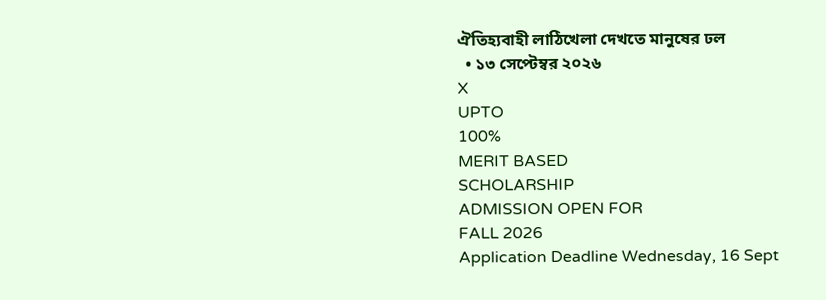ঐতিহ্যবাহী লাঠিখেলা দেখতে মানুষের ঢল
  • ১৩ সেপ্টেম্বর ২০২৬
X
UPTO
100%
MERIT BASED
SCHOLARSHIP
ADMISSION OPEN FOR
FALL 2026
Application Deadline Wednesday, 16 Sept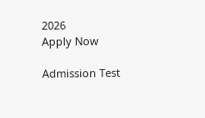2026
Apply Now

Admission Test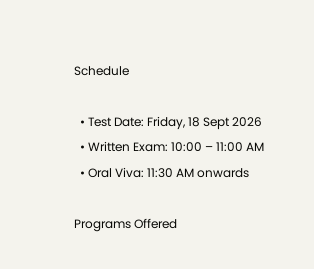Schedule

  • Test Date: Friday, 18 Sept 2026
  • Written Exam: 10:00 – 11:00 AM
  • Oral Viva: 11:30 AM onwards

Programs Offered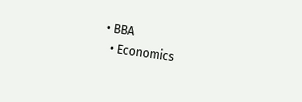• BBA
  • Economics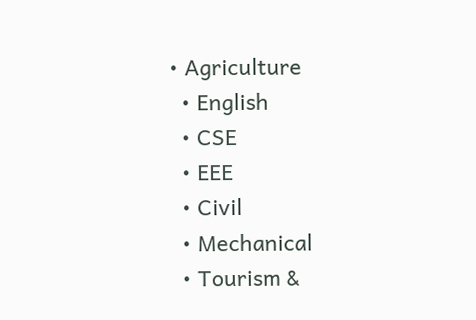• Agriculture
  • English
  • CSE
  • EEE
  • Civil
  • Mechanical
  • Tourism &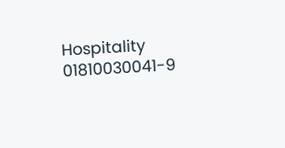Hospitality
01810030041-9